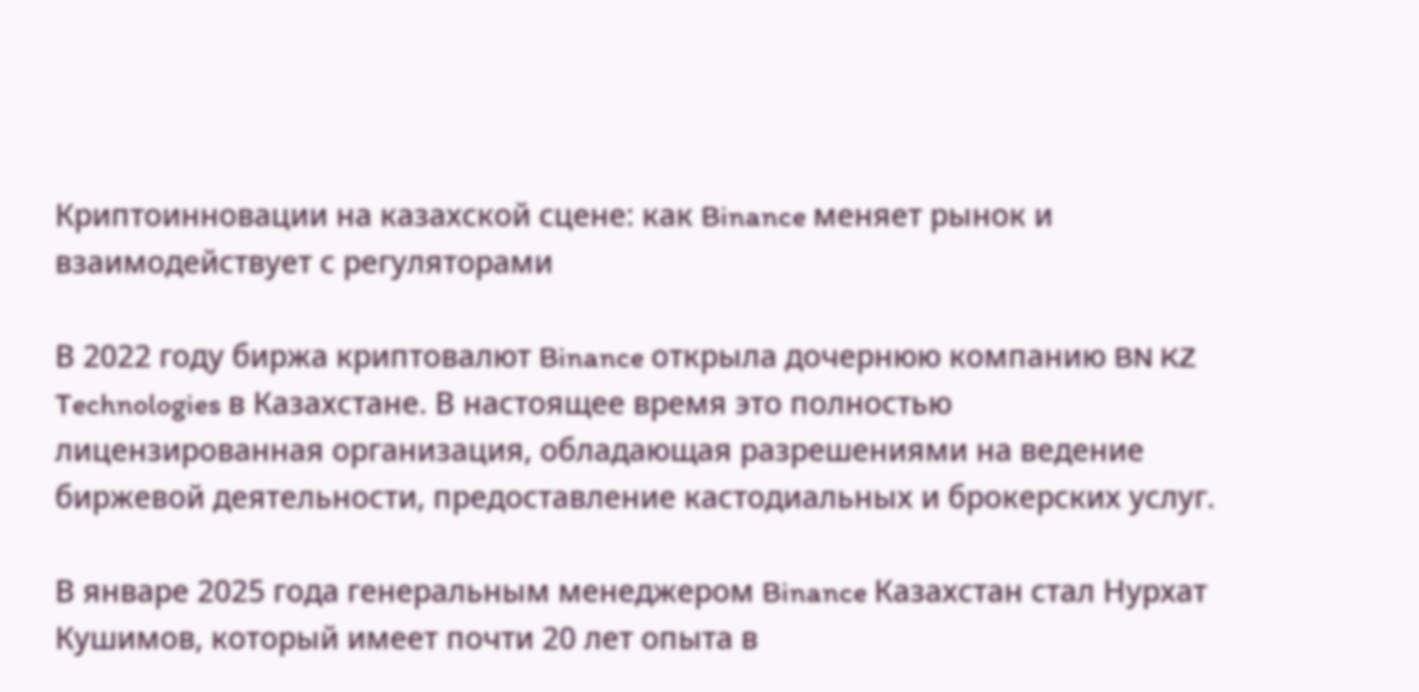Криптоинновации на казахской сцене: как Binance меняет рынок и взаимодействует с регуляторами

В 2022 году биржа криптовалют Binance открыла дочернюю компанию BN KZ Technologies в Казахстане. В настоящее время это полностью лицензированная организация, обладающая разрешениями на ведение биржевой деятельности, предоставление кастодиальных и брокерских услуг.

В январе 2025 года генеральным менеджером Binance Казахстан стал Нурхат Кушимов, который имеет почти 20 лет опыта в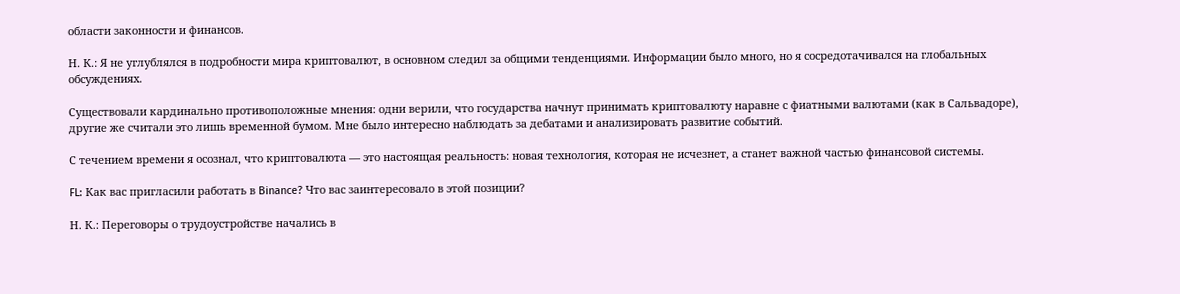области законности и финансов.

Н. К.: Я не углублялся в подробности мира криптовалют, в основном следил за общими тенденциями. Информации было много, но я сосредотачивался на глобальных обсуждениях.

Существовали кардинально противоположные мнения: одни верили, что государства начнут принимать криптовалюту наравне с фиатными валютами (как в Сальвадоре), другие же считали это лишь временной бумом. Мне было интересно наблюдать за дебатами и анализировать развитие событий.

С течением времени я осознал, что криптовалюта — это настоящая реальность: новая технология, которая не исчезнет, а станет важной частью финансовой системы.

FL: Как вас пригласили работать в Binance? Что вас заинтересовало в этой позиции?

Н. К.: Переговоры о трудоустройстве начались в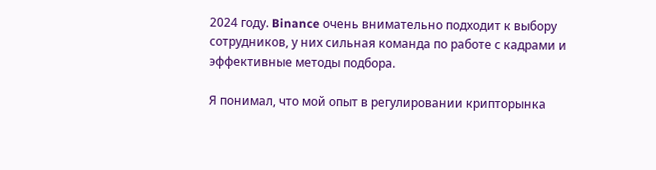2024 году. Binance очень внимательно подходит к выбору сотрудников, у них сильная команда по работе с кадрами и эффективные методы подбора.

Я понимал, что мой опыт в регулировании крипторынка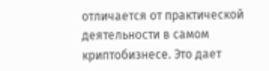отличается от практической деятельности в самом криптобизнесе. Это дает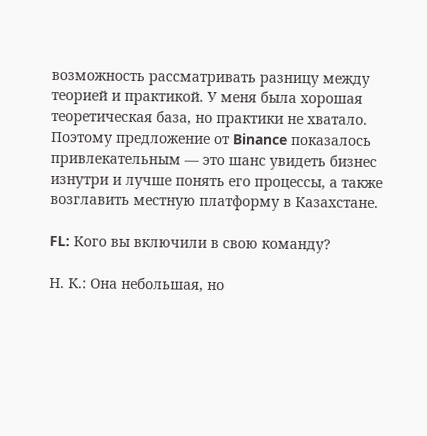возможность рассматривать разницу между теорией и практикой. У меня была хорошая теоретическая база, но практики не хватало. Поэтому предложение от Binance показалось привлекательным — это шанс увидеть бизнес изнутри и лучше понять его процессы, а также возглавить местную платформу в Казахстане.

FL: Кого вы включили в свою команду?

Н. К.: Она небольшая, но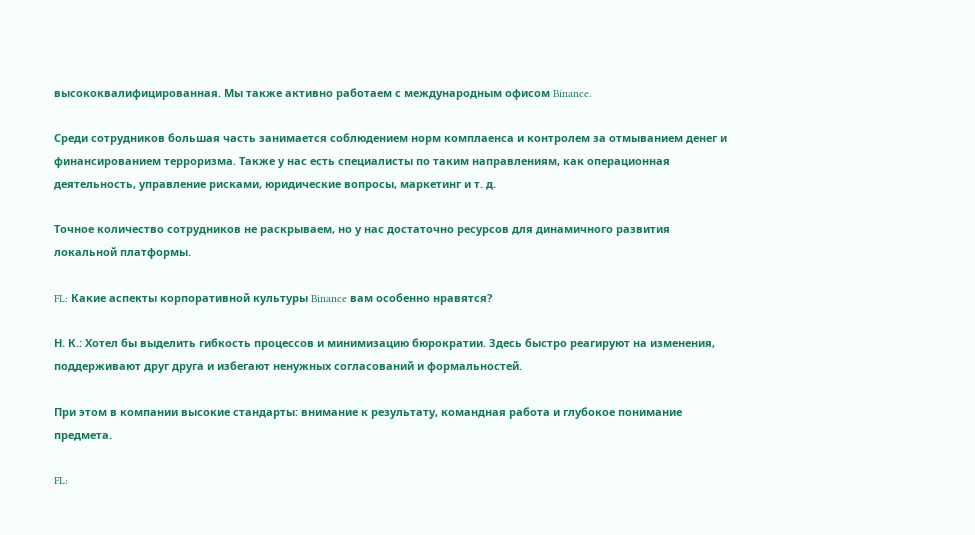высококвалифицированная. Мы также активно работаем с международным офисом Binance.

Среди сотрудников большая часть занимается соблюдением норм комплаенса и контролем за отмыванием денег и финансированием терроризма. Также у нас есть специалисты по таким направлениям, как операционная деятельность, управление рисками, юридические вопросы, маркетинг и т. д.

Точное количество сотрудников не раскрываем, но у нас достаточно ресурсов для динамичного развития локальной платформы.

FL: Какие аспекты корпоративной культуры Binance вам особенно нравятся?

Н. К.: Хотел бы выделить гибкость процессов и минимизацию бюрократии. Здесь быстро реагируют на изменения, поддерживают друг друга и избегают ненужных согласований и формальностей.

При этом в компании высокие стандарты: внимание к результату, командная работа и глубокое понимание предмета.

FL: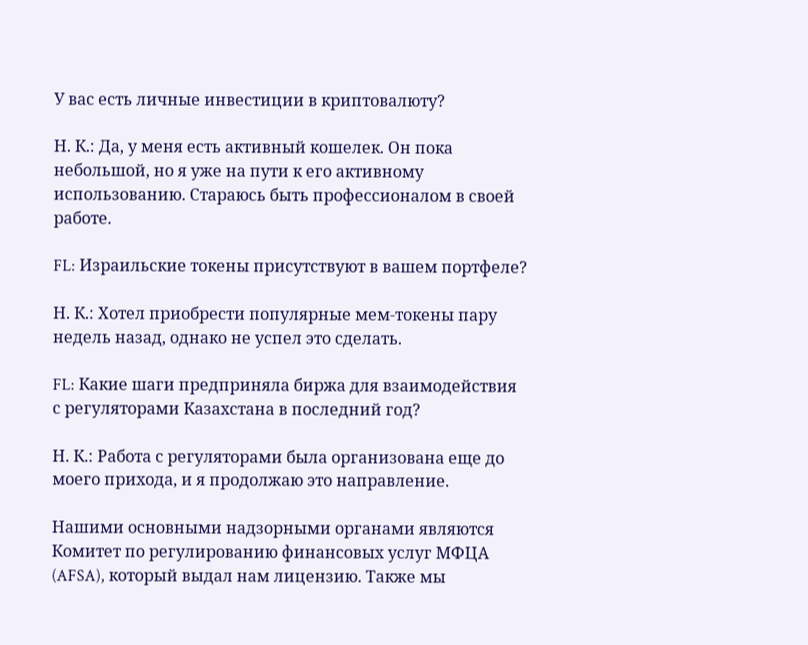У вас есть личные инвестиции в криптовалюту?

Н. К.: Да, у меня есть активный кошелек. Он пока небольшой, но я уже на пути к его активному использованию. Стараюсь быть профессионалом в своей работе.

FL: Израильские токены присутствуют в вашем портфеле?

Н. К.: Хотел приобрести популярные мем-токены пару недель назад, однако не успел это сделать.

FL: Какие шаги предприняла биржа для взаимодействия с регуляторами Казахстана в последний год?

Н. К.: Работа с регуляторами была организована еще до моего прихода, и я продолжаю это направление.

Нашими основными надзорными органами являются Комитет по регулированию финансовых услуг МФЦА (AFSA), который выдал нам лицензию. Также мы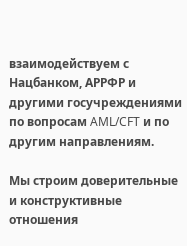взаимодействуем с Нацбанком, АРРФР и другими госучреждениями по вопросам AML/CFT и по другим направлениям.

Мы строим доверительные и конструктивные отношения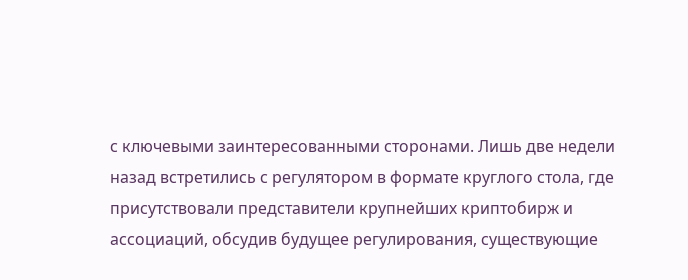с ключевыми заинтересованными сторонами. Лишь две недели назад встретились с регулятором в формате круглого стола, где присутствовали представители крупнейших криптобирж и ассоциаций, обсудив будущее регулирования, существующие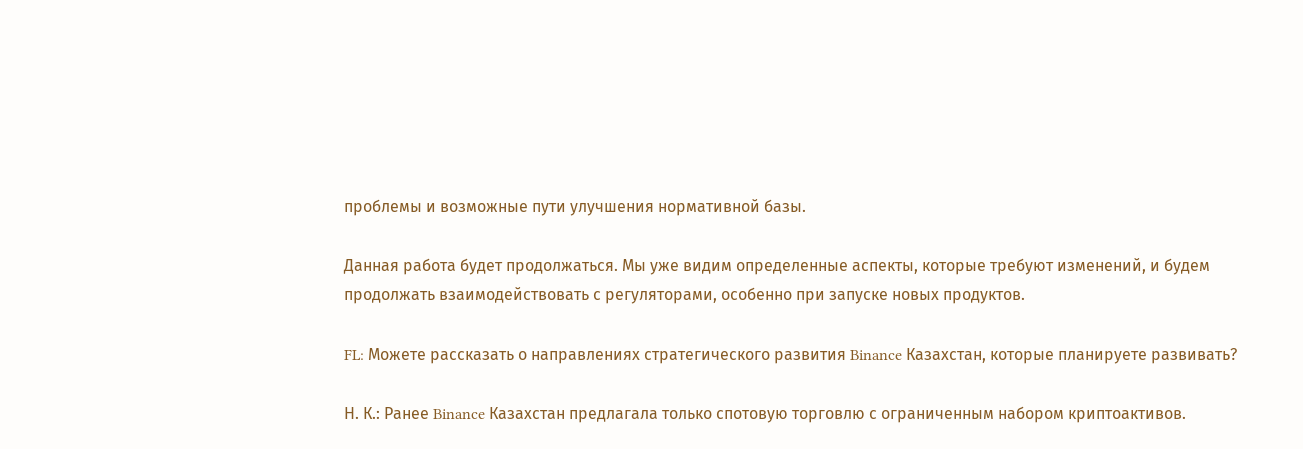проблемы и возможные пути улучшения нормативной базы.

Данная работа будет продолжаться. Мы уже видим определенные аспекты, которые требуют изменений, и будем продолжать взаимодействовать с регуляторами, особенно при запуске новых продуктов.

FL: Можете рассказать о направлениях стратегического развития Binance Казахстан, которые планируете развивать?

Н. К.: Ранее Binance Казахстан предлагала только спотовую торговлю с ограниченным набором криптоактивов.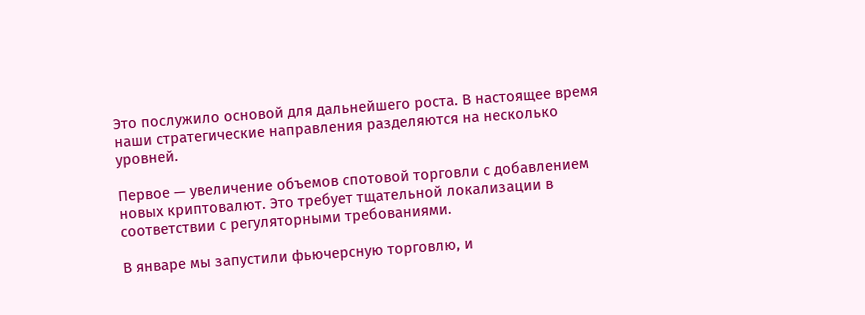Это послужило основой для дальнейшего роста. В настоящее время наши стратегические направления разделяются на несколько уровней.

Первое — увеличение объемов спотовой торговли с добавлением новых криптовалют. Это требует тщательной локализации в соответствии с регуляторными требованиями.

В январе мы запустили фьючерсную торговлю, и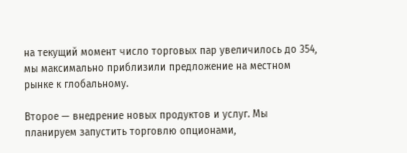на текущий момент число торговых пар увеличилось до 354, мы максимально приблизили предложение на местном рынке к глобальному.

Второе — внедрение новых продуктов и услуг. Мы планируем запустить торговлю опционами,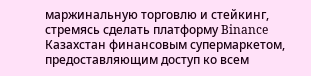маржинальную торговлю и стейкинг, стремясь сделать платформу Binance Казахстан финансовым супермаркетом, предоставляющим доступ ко всем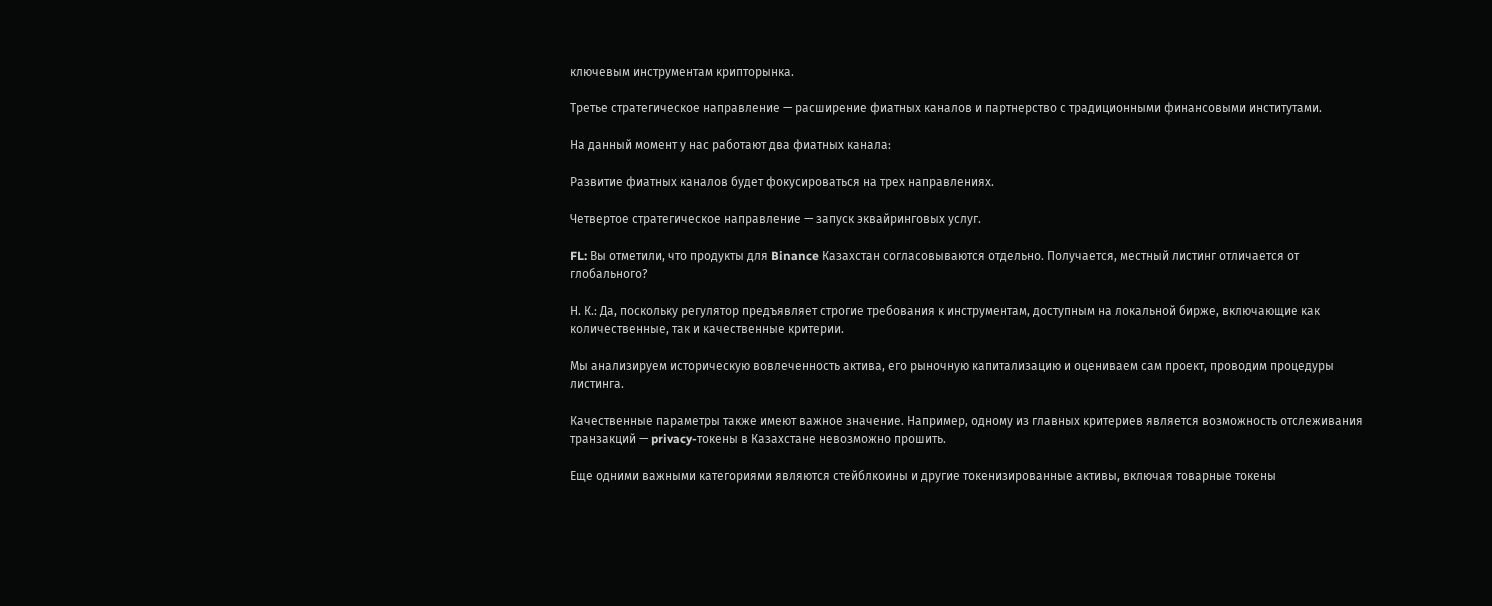ключевым инструментам крипторынка.

Третье стратегическое направление — расширение фиатных каналов и партнерство с традиционными финансовыми институтами.

На данный момент у нас работают два фиатных канала:

Развитие фиатных каналов будет фокусироваться на трех направлениях.

Четвертое стратегическое направление — запуск эквайринговых услуг.

FL: Вы отметили, что продукты для Binance Казахстан согласовываются отдельно. Получается, местный листинг отличается от глобального?

Н. К.: Да, поскольку регулятор предъявляет строгие требования к инструментам, доступным на локальной бирже, включающие как количественные, так и качественные критерии.

Мы анализируем историческую вовлеченность актива, его рыночную капитализацию и оцениваем сам проект, проводим процедуры листинга.

Качественные параметры также имеют важное значение. Например, одному из главных критериев является возможность отслеживания транзакций — privacy-токены в Казахстане невозможно прошить.

Еще одними важными категориями являются стейблкоины и другие токенизированные активы, включая товарные токены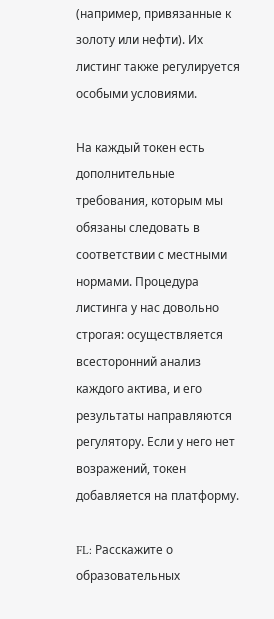(например, привязанные к золоту или нефти). Их листинг также регулируется особыми условиями.

На каждый токен есть дополнительные требования, которым мы обязаны следовать в соответствии с местными нормами. Процедура листинга у нас довольно строгая: осуществляется всесторонний анализ каждого актива, и его результаты направляются регулятору. Если у него нет возражений, токен добавляется на платформу.

FL: Расскажите о образовательных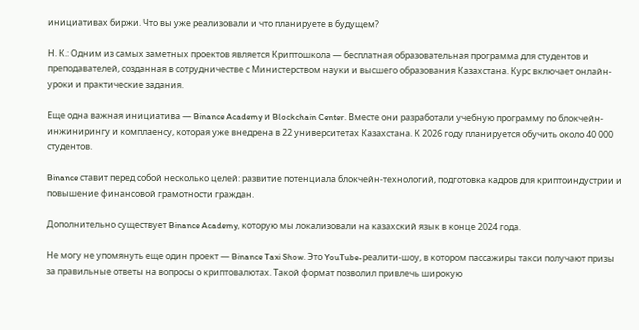инициативах биржи. Что вы уже реализовали и что планируете в будущем?

Н. К.: Одним из самых заметных проектов является Криптошкола — бесплатная образовательная программа для студентов и преподавателей, созданная в сотрудничестве с Министерством науки и высшего образования Казахстана. Курс включает онлайн-уроки и практические задания.

Еще одна важная инициатива — Binance Academy и Blockchain Center. Вместе они разработали учебную программу по блокчейн-инжинирингу и комплаенсу, которая уже внедрена в 22 университетах Казахстана. К 2026 году планируется обучить около 40 000 студентов.

Binance ставит перед собой несколько целей: развитие потенциала блокчейн-технологий, подготовка кадров для криптоиндустрии и повышение финансовой грамотности граждан.

Дополнительно существует Binance Academy, которую мы локализовали на казахский язык в конце 2024 года.

Не могу не упомянуть еще один проект — Binance Taxi Show. Это YouTube-реалити-шоу, в котором пассажиры такси получают призы за правильные ответы на вопросы о криптовалютах. Такой формат позволил привлечь широкую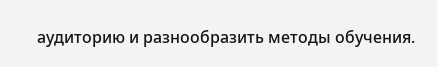аудиторию и разнообразить методы обучения.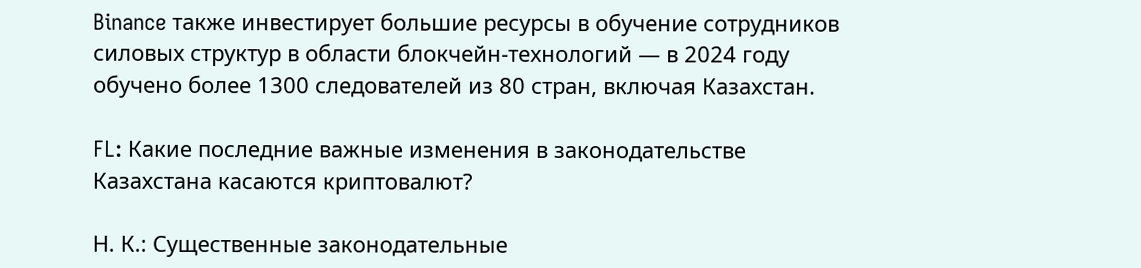Binance также инвестирует большие ресурсы в обучение сотрудников силовых структур в области блокчейн-технологий — в 2024 году обучено более 1300 следователей из 80 стран, включая Казахстан.

FL: Какие последние важные изменения в законодательстве Казахстана касаются криптовалют?

Н. К.: Существенные законодательные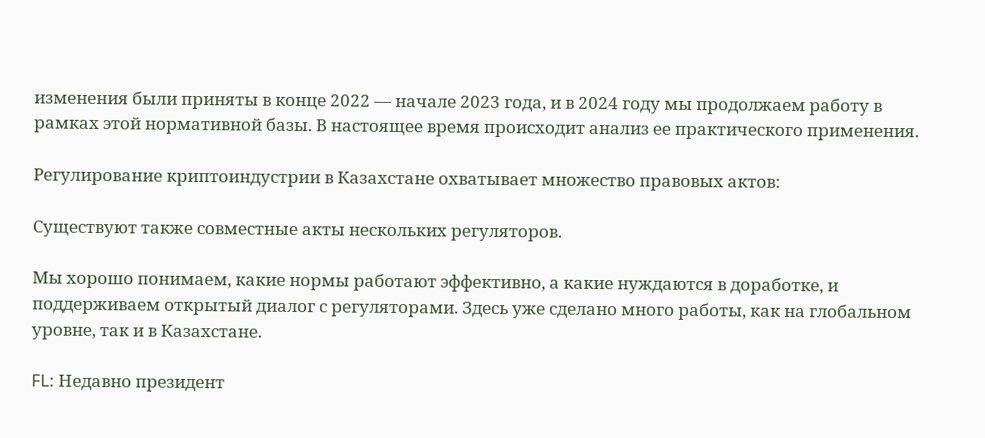изменения были приняты в конце 2022 — начале 2023 года, и в 2024 году мы продолжаем работу в рамках этой нормативной базы. В настоящее время происходит анализ ее практического применения.

Регулирование криптоиндустрии в Казахстане охватывает множество правовых актов:

Существуют также совместные акты нескольких регуляторов.

Мы хорошо понимаем, какие нормы работают эффективно, а какие нуждаются в доработке, и поддерживаем открытый диалог с регуляторами. Здесь уже сделано много работы, как на глобальном уровне, так и в Казахстане.

FL: Недавно президент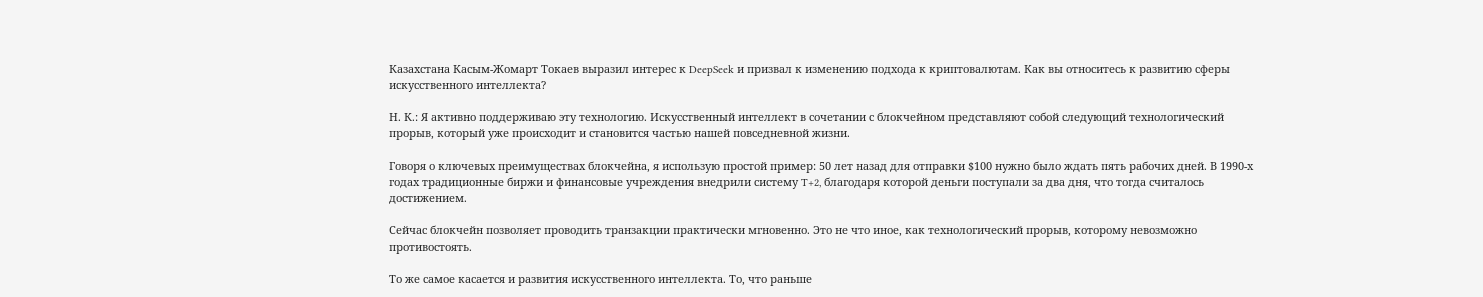Казахстана Касым-Жомарт Токаев выразил интерес к DeepSeek и призвал к изменению подхода к криптовалютам. Как вы относитесь к развитию сферы искусственного интеллекта?

Н. К.: Я активно поддерживаю эту технологию. Искусственный интеллект в сочетании с блокчейном представляют собой следующий технологический прорыв, который уже происходит и становится частью нашей повседневной жизни.

Говоря о ключевых преимуществах блокчейна, я использую простой пример: 50 лет назад для отправки $100 нужно было ждать пять рабочих дней. В 1990-х годах традиционные биржи и финансовые учреждения внедрили систему T+2, благодаря которой деньги поступали за два дня, что тогда считалось достижением.

Сейчас блокчейн позволяет проводить транзакции практически мгновенно. Это не что иное, как технологический прорыв, которому невозможно противостоять.

То же самое касается и развития искусственного интеллекта. То, что раньше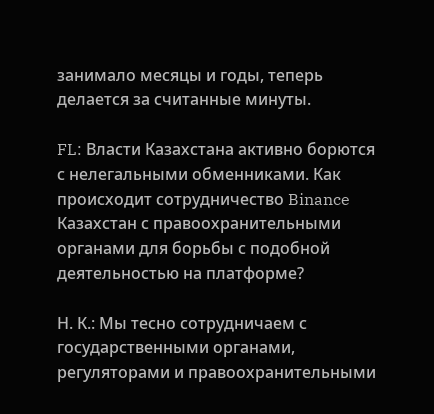занимало месяцы и годы, теперь делается за считанные минуты.

FL: Власти Казахстана активно борются с нелегальными обменниками. Как происходит сотрудничество Binance Казахстан с правоохранительными органами для борьбы с подобной деятельностью на платформе?

Н. К.: Мы тесно сотрудничаем с государственными органами, регуляторами и правоохранительными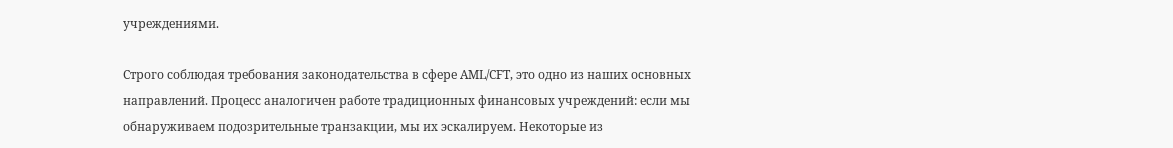учреждениями.

Строго соблюдая требования законодательства в сфере AML/CFT, это одно из наших основных направлений. Процесс аналогичен работе традиционных финансовых учреждений: если мы обнаруживаем подозрительные транзакции, мы их эскалируем. Некоторые из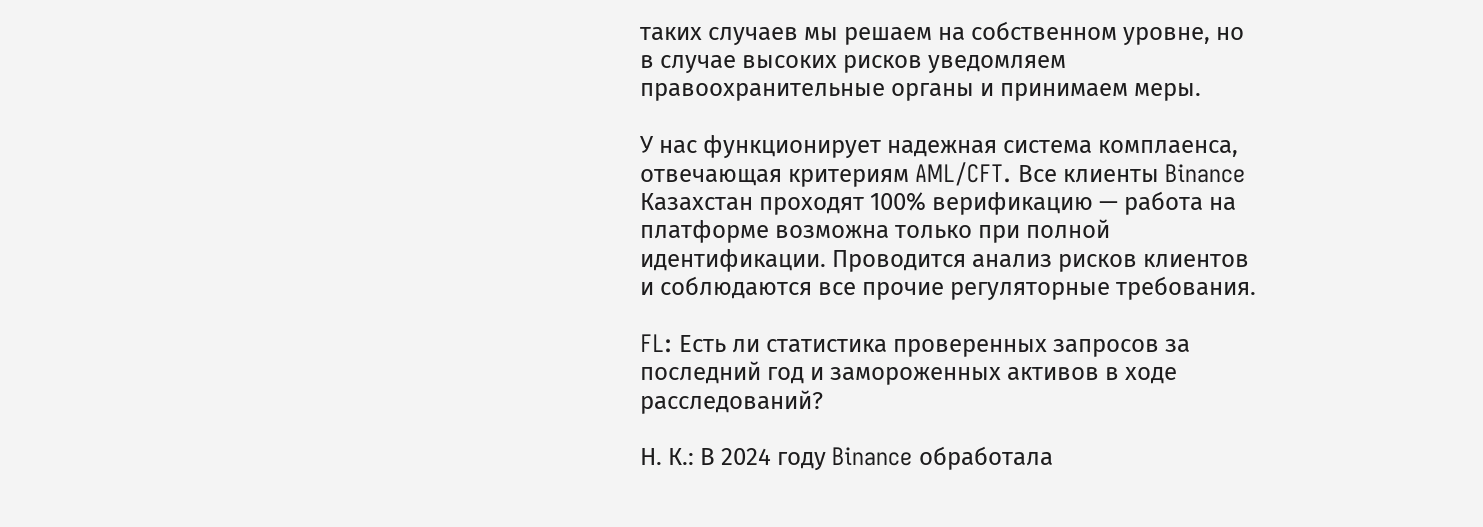таких случаев мы решаем на собственном уровне, но в случае высоких рисков уведомляем правоохранительные органы и принимаем меры.

У нас функционирует надежная система комплаенса, отвечающая критериям AML/CFT. Все клиенты Binance Казахстан проходят 100% верификацию — работа на платформе возможна только при полной идентификации. Проводится анализ рисков клиентов и соблюдаются все прочие регуляторные требования.

FL: Есть ли статистика проверенных запросов за последний год и замороженных активов в ходе расследований?

Н. К.: В 2024 году Binance обработала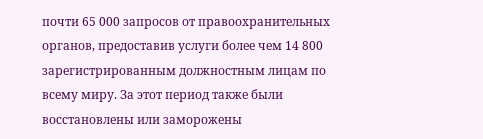почти 65 000 запросов от правоохранительных органов, предоставив услуги более чем 14 800 зарегистрированным должностным лицам по всему миру. За этот период также были восстановлены или заморожены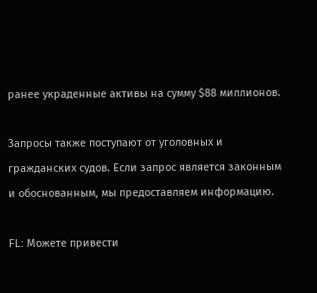ранее украденные активы на сумму $88 миллионов.

Запросы также поступают от уголовных и гражданских судов. Если запрос является законным и обоснованным, мы предоставляем информацию.

FL: Можете привести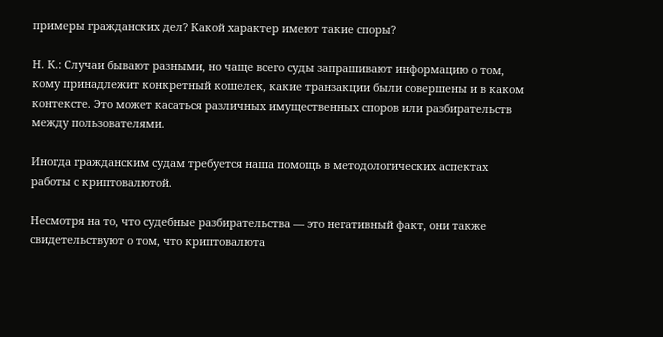примеры гражданских дел? Какой характер имеют такие споры?

Н. К.: Случаи бывают разными, но чаще всего суды запрашивают информацию о том, кому принадлежит конкретный кошелек, какие транзакции были совершены и в каком контексте. Это может касаться различных имущественных споров или разбирательств между пользователями.

Иногда гражданским судам требуется наша помощь в методологических аспектах работы с криптовалютой.

Несмотря на то, что судебные разбирательства — это негативный факт, они также свидетельствуют о том, что криптовалюта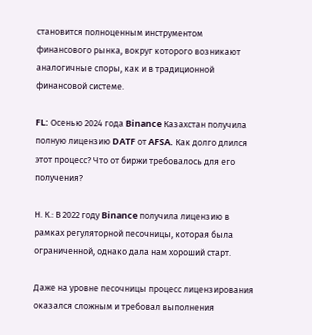становится полноценным инструментом финансового рынка, вокруг которого возникают аналогичные споры, как и в традиционной финансовой системе.

FL: Осенью 2024 года Binance Казахстан получила полную лицензию DATF от AFSA. Как долго длился этот процесс? Что от биржи требовалось для его получения?

Н. К.: В 2022 году Binance получила лицензию в рамках регуляторной песочницы, которая была ограниченной, однако дала нам хороший старт.

Даже на уровне песочницы процесс лицензирования оказался сложным и требовал выполнения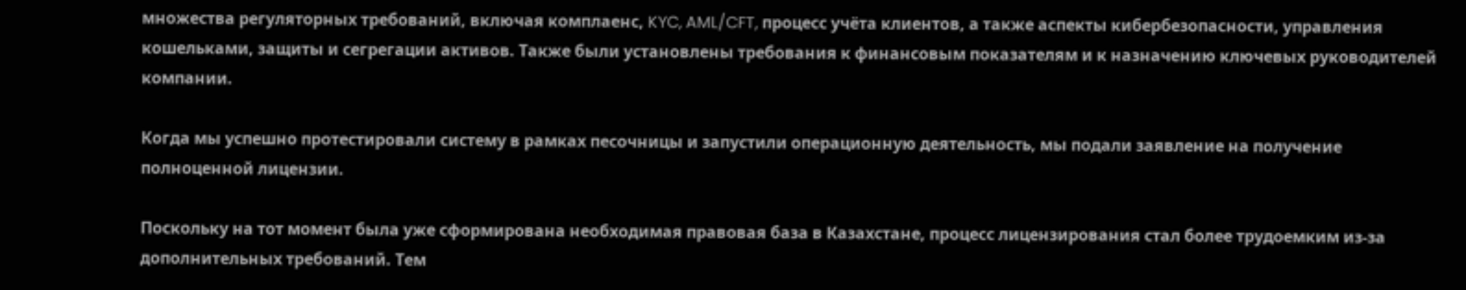множества регуляторных требований, включая комплаенс, KYC, AML/CFT, процесс учёта клиентов, а также аспекты кибербезопасности, управления кошельками, защиты и сегрегации активов. Также были установлены требования к финансовым показателям и к назначению ключевых руководителей компании.

Когда мы успешно протестировали систему в рамках песочницы и запустили операционную деятельность, мы подали заявление на получение полноценной лицензии.

Поскольку на тот момент была уже сформирована необходимая правовая база в Казахстане, процесс лицензирования стал более трудоемким из-за дополнительных требований. Тем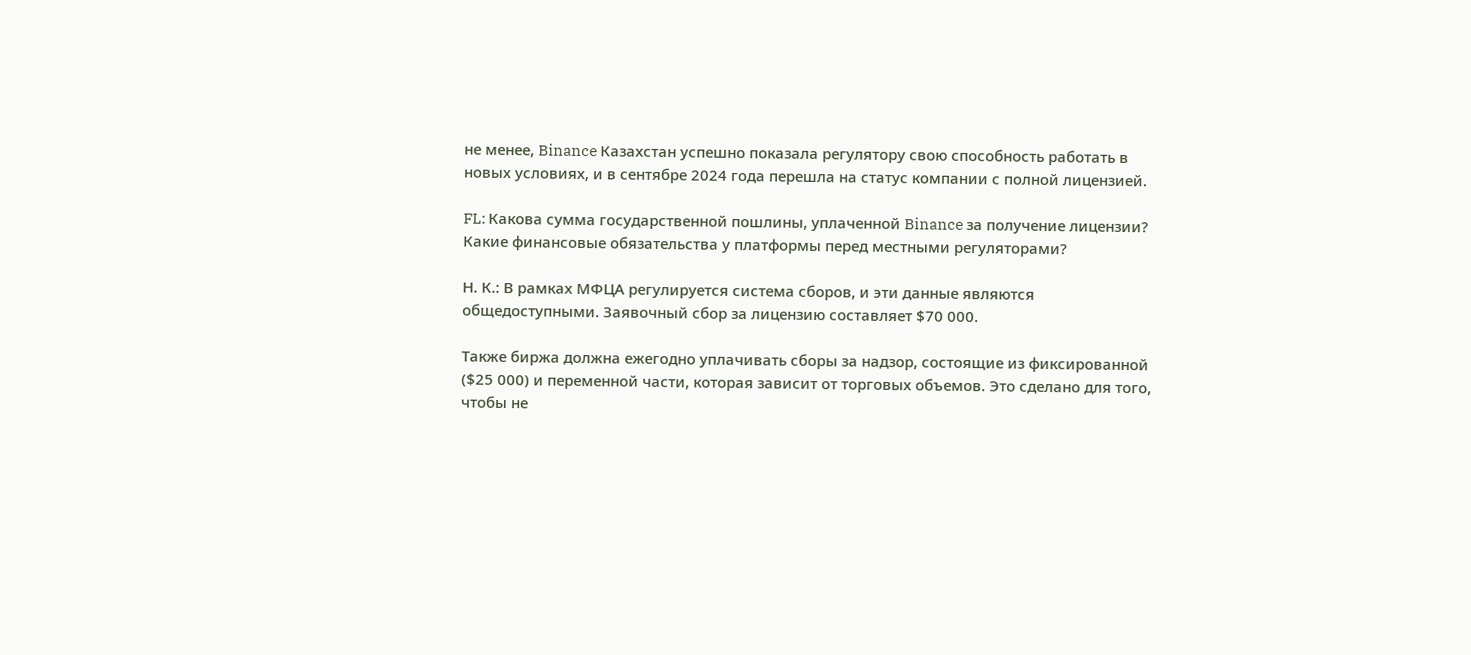не менее, Binance Казахстан успешно показала регулятору свою способность работать в новых условиях, и в сентябре 2024 года перешла на статус компании с полной лицензией.

FL: Какова сумма государственной пошлины, уплаченной Binance за получение лицензии? Какие финансовые обязательства у платформы перед местными регуляторами?

Н. К.: В рамках МФЦА регулируется система сборов, и эти данные являются общедоступными. Заявочный сбор за лицензию составляет $70 000.

Также биржа должна ежегодно уплачивать сборы за надзор, состоящие из фиксированной ($25 000) и переменной части, которая зависит от торговых объемов. Это сделано для того, чтобы не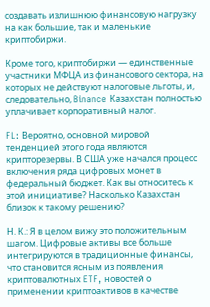создавать излишнюю финансовую нагрузку на как большие, так и маленькие криптобиржи.

Кроме того, криптобиржи — единственные участники МФЦА из финансового сектора, на которых не действуют налоговые льготы, и, следовательно, Binance Казахстан полностью уплачивает корпоративный налог.

FL: Вероятно, основной мировой тенденцией этого года являются крипторезервы. В США уже начался процесс включения ряда цифровых монет в федеральный бюджет. Как вы относитесь к этой инициативе? Насколько Казахстан близок к такому решению?

Н. К.: Я в целом вижу это положительным шагом. Цифровые активы все больше интегрируются в традиционные финансы, что становится ясным из появления криптовалютных ETF, новостей о применении криптоактивов в качестве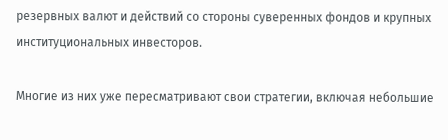резервных валют и действий со стороны суверенных фондов и крупных институциональных инвесторов.

Многие из них уже пересматривают свои стратегии, включая небольшие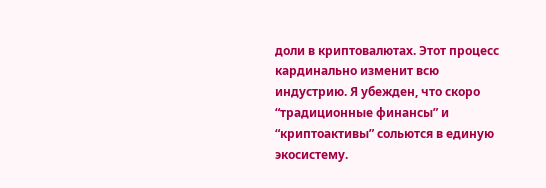доли в криптовалютах. Этот процесс кардинально изменит всю индустрию. Я убежден, что скоро “традиционные финансы” и “криптоактивы” сольются в единую экосистему.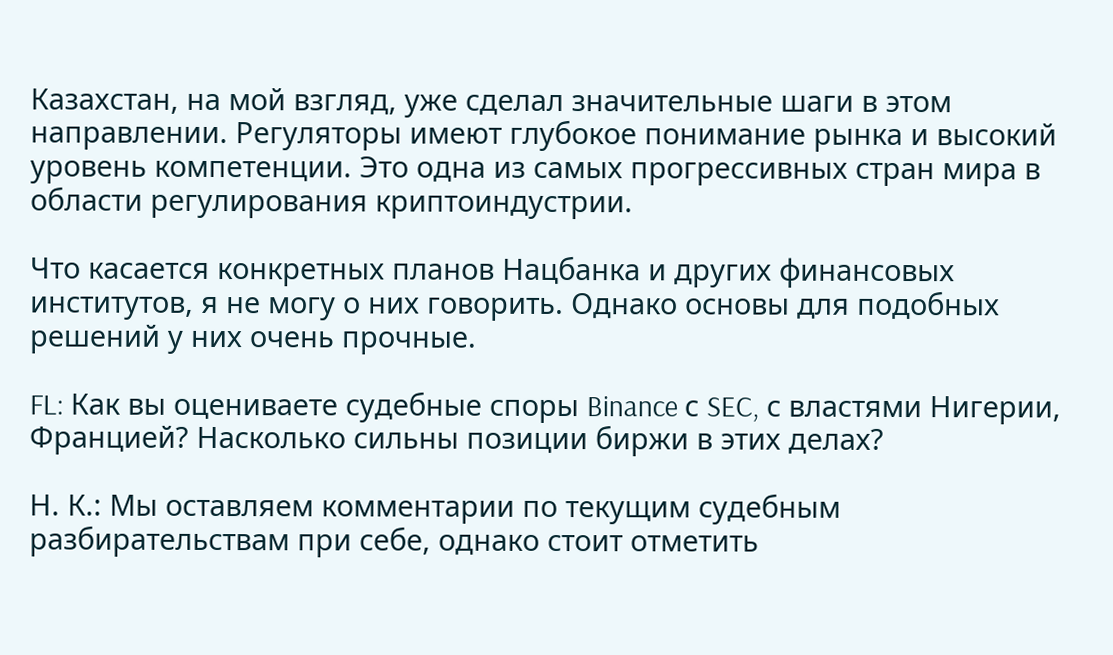Казахстан, на мой взгляд, уже сделал значительные шаги в этом направлении. Регуляторы имеют глубокое понимание рынка и высокий уровень компетенции. Это одна из самых прогрессивных стран мира в области регулирования криптоиндустрии.

Что касается конкретных планов Нацбанка и других финансовых институтов, я не могу о них говорить. Однако основы для подобных решений у них очень прочные.

FL: Как вы оцениваете судебные споры Binance с SEC, с властями Нигерии, Францией? Насколько сильны позиции биржи в этих делах?

Н. К.: Мы оставляем комментарии по текущим судебным разбирательствам при себе, однако стоит отметить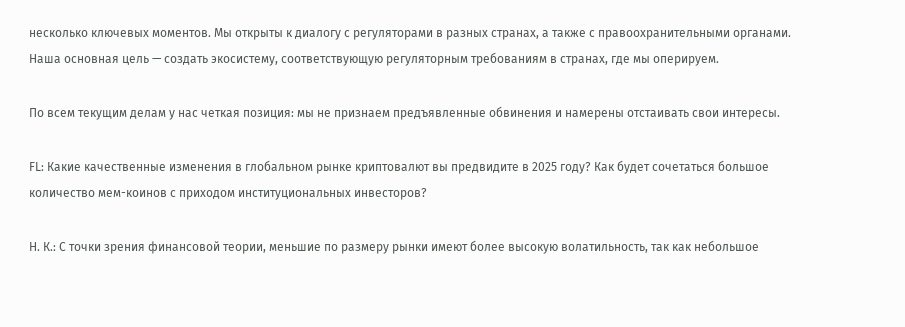несколько ключевых моментов. Мы открыты к диалогу с регуляторами в разных странах, а также с правоохранительными органами. Наша основная цель — создать экосистему, соответствующую регуляторным требованиям в странах, где мы оперируем.

По всем текущим делам у нас четкая позиция: мы не признаем предъявленные обвинения и намерены отстаивать свои интересы.

FL: Какие качественные изменения в глобальном рынке криптовалют вы предвидите в 2025 году? Как будет сочетаться большое количество мем-коинов с приходом институциональных инвесторов?

Н. К.: С точки зрения финансовой теории, меньшие по размеру рынки имеют более высокую волатильность, так как небольшое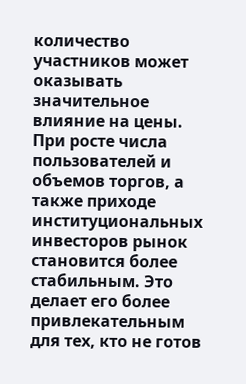количество участников может оказывать значительное влияние на цены. При росте числа пользователей и объемов торгов, а также приходе институциональных инвесторов рынок становится более стабильным. Это делает его более привлекательным для тех, кто не готов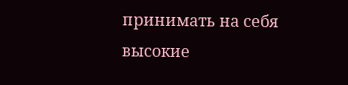принимать на себя высокие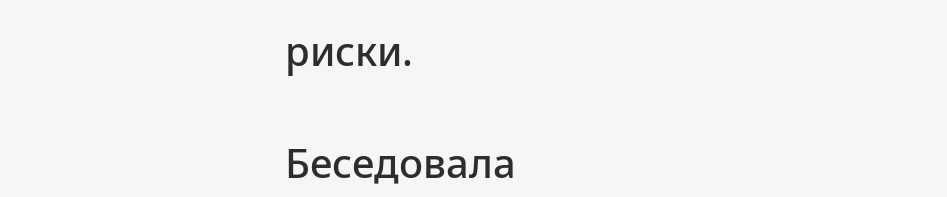риски.

Беседовала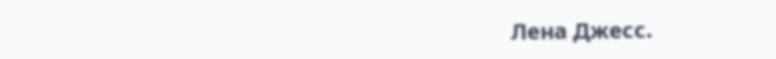Лена Джесс.